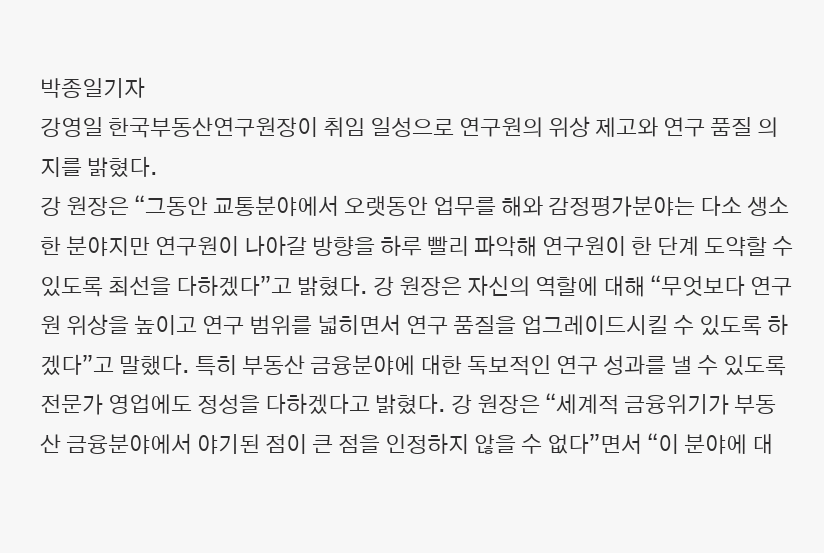박종일기자
강영일 한국부동산연구원장이 취임 일성으로 연구원의 위상 제고와 연구 품질 의지를 밝혔다.
강 원장은 “그동안 교통분야에서 오랫동안 업무를 해와 감정평가분야는 다소 생소한 분야지만 연구원이 나아갈 방향을 하루 빨리 파악해 연구원이 한 단계 도약할 수 있도록 최선을 다하겠다”고 밝혔다. 강 원장은 자신의 역할에 대해 “무엇보다 연구원 위상을 높이고 연구 범위를 넓히면서 연구 품질을 업그레이드시킬 수 있도록 하겠다”고 말했다. 특히 부동산 금융분야에 대한 독보적인 연구 성과를 낼 수 있도록 전문가 영업에도 정성을 다하겠다고 밝혔다. 강 원장은 “세계적 금융위기가 부동산 금융분야에서 야기된 점이 큰 점을 인정하지 않을 수 없다”면서 “이 분야에 대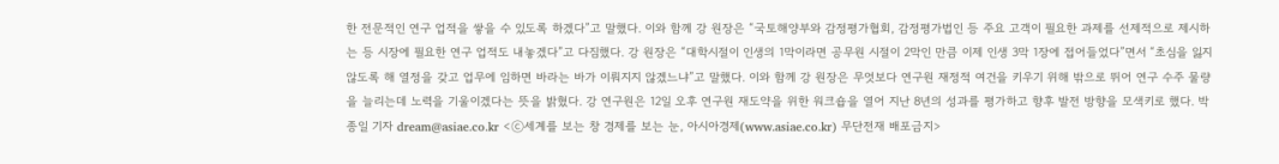한 전문적인 연구 업적을 쌓을 수 있도록 하겠다”고 말했다. 이와 함께 강 원장은 “국토해양부와 감정평가협회, 감정평가법인 등 주요 고객이 필요한 과제를 선제적으로 제시하는 등 시장에 필요한 연구 업적도 내놓겠다”고 다짐했다. 강 원장은 “대학시절이 인생의 1막이라면 공무원 시절이 2막인 만큼 이제 인생 3막 1장에 접어들었다”면서 “초심을 잃지 않도록 해 열정을 갖고 업무에 임하면 바라는 바가 이뤄지지 않겠느냐”고 말했다. 이와 함께 강 원장은 무엇보다 연구원 재정적 여건을 키우기 위해 밖으로 뛰어 연구 수주 물량을 늘리는데 노력을 기울이겠다는 뜻을 밝혔다. 강 연구원은 12일 오후 연구원 재도약을 위한 워크숍을 열어 지난 8년의 성과를 평가하고 향후 발전 방향을 모색키로 했다. 박종일 기자 dream@asiae.co.kr <ⓒ세계를 보는 창 경제를 보는 눈, 아시아경제(www.asiae.co.kr) 무단전재 배포금지>